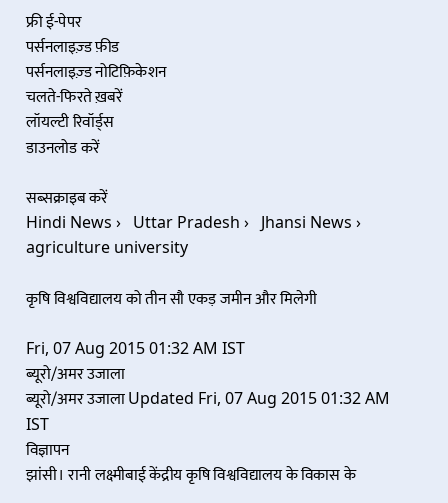फ्री ई-पेपर
पर्सनलाइज़्ड फ़ीड
पर्सनलाइज़्ड नोटिफ़िकेशन
चलते-फिरते ख़बरें
लॉयल्टी रिवॉर्ड्स
डाउनलोड करें

सब्सक्राइब करें
Hindi News ›   Uttar Pradesh ›   Jhansi News ›   agriculture university

कृषि विश्वविद्यालय को तीन सौ एकड़ जमीन और मिलेगी

Fri, 07 Aug 2015 01:32 AM IST
ब्यूरो/अमर उजाला
ब्यूरो/अमर उजाला Updated Fri, 07 Aug 2015 01:32 AM IST
विज्ञापन
झांसी। रानी लक्ष्मीबाई केंद्रीय कृषि विश्वविद्यालय के विकास के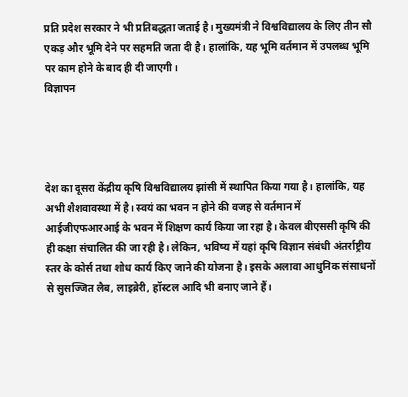प्रति प्रदेश सरकार ने भी प्रतिबद्धता जताई है। मुख्यमंत्री ने विश्वविद्यालय के लिए तीन सौ एकड़ और भूमि देने पर सहमति जता दी है। हालांकि, यह भूमि वर्तमान में उपलब्ध भूमि पर काम होने के बाद ही दी जाएगी।
विज्ञापन




देश का दूसरा केंद्रीय कृषि विश्वविद्यालय झांसी में स्थापित किया गया है। हालांकि, यह अभी शैशवावस्था में है। स्वयं का भवन न होने की वजह से वर्तमान में आईजीएफआरआई के भवन में शिक्षण कार्य किया जा रहा है। केवल बीएससी कृषि की ही कक्षा संचालित की जा रही है। लेकिन, भविष्य में यहां कृषि विज्ञान संबंधी अंतर्राष्ट्रीय स्तर के कोर्स तथा शोध कार्य किए जाने की योजना है। इसके अलावा आधुनिक संसाधनों से सुसज्जित लैब, लाइब्रेरी, हॉस्टल आदि भी बनाए जाने हैं।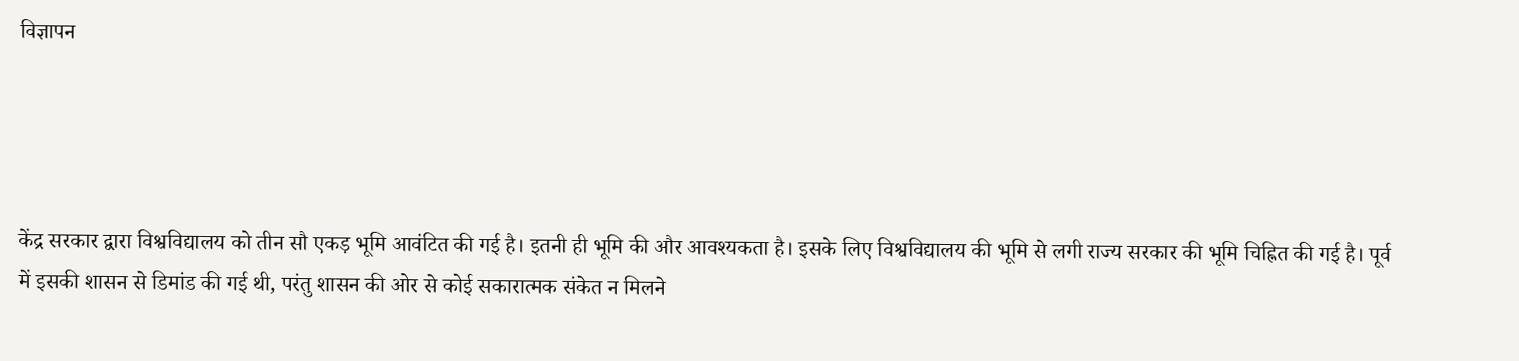विज्ञापन




केंद्र सरकार द्वारा विश्वविद्यालय को तीन सौ एकड़ भूमि आवंटित की गई है। इतनी ही भूमि की और आवश्यकता है। इसके लिए विश्वविद्यालय की भूमि से लगी राज्य सरकार की भूमि चिह्नित की गई है। पूर्व में इसकी शासन से डिमांड की गई थी, परंतु शासन की ओर से कोई सकारात्मक संकेत न मिलने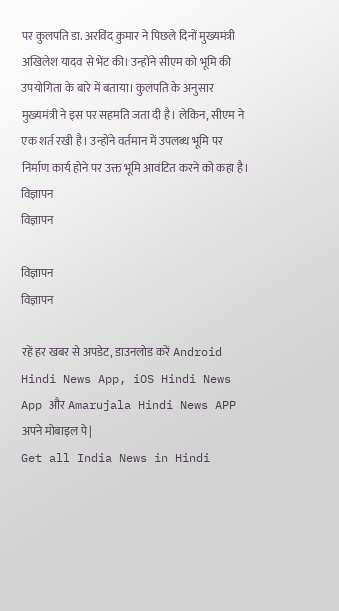पर कुलपति डा. अरविंद कुमार ने पिछले दिनों मुख्यमंत्री अखिलेश यादव से भेंट की। उन्होंने सीएम को भूमि की उपयोगिता के बारे में बताया। कुलपति के अनुसार मुख्यमंत्री ने इस पर सहमति जता दी है। लेकिन, सीएम ने एक शर्त रखी है। उन्होंने वर्तमान में उपलब्ध भूमि पर निर्माण कार्य होने पर उक्त भूमि आवंटित करने को कहा है।
विज्ञापन
विज्ञापन

विज्ञापन
विज्ञापन

रहें हर खबर से अपडेट, डाउनलोड करें Android Hindi News App, iOS Hindi News App और Amarujala Hindi News APP अपने मोबाइल पे|
Get all India News in Hindi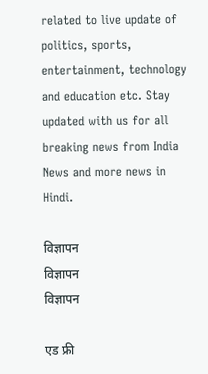related to live update of politics, sports, entertainment, technology and education etc. Stay updated with us for all breaking news from India News and more news in Hindi.

विज्ञापन
विज्ञापन
विज्ञापन

एड फ्री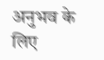अनुभव के लिए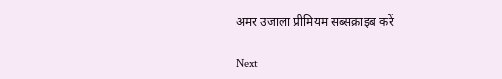अमर उजाला प्रीमियम सब्सक्राइब करें

Next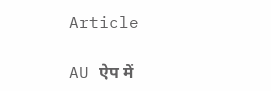Article

AU ऐप में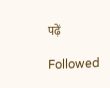पढ़ें

Followed